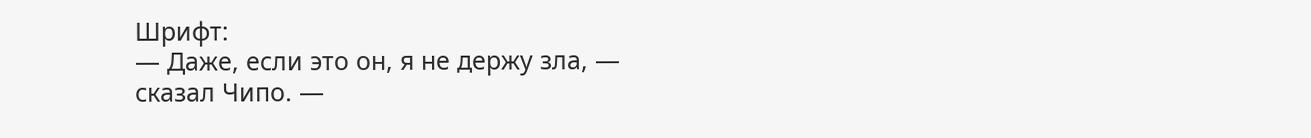Шрифт:
— Даже, если это он, я не держу зла, — сказал Чипо. —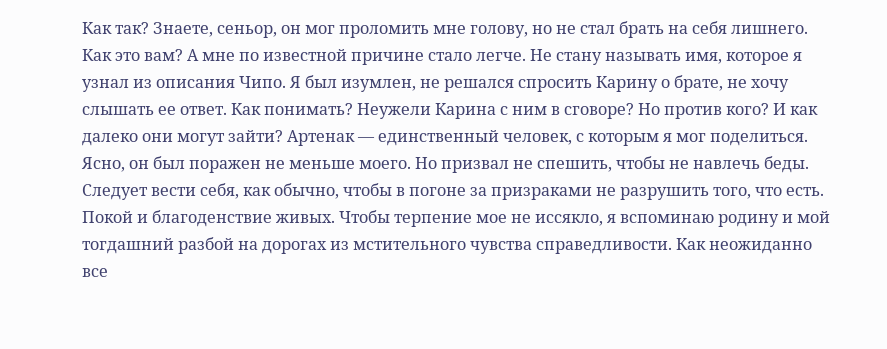Как так? Знаете, сеньор, он мог проломить мне голову, но не стал брать на себя лишнего.
Как это вам? А мне по известной причине стало легче. Не стану называть имя, которое я узнал из описания Чипо. Я был изумлен, не решался спросить Карину о брате, не хочу слышать ее ответ. Как понимать? Неужели Карина с ним в сговоре? Но против кого? И как далеко они могут зайти? Артенак — единственный человек, с которым я мог поделиться. Ясно, он был поражен не меньше моего. Но призвал не спешить, чтобы не навлечь беды. Следует вести себя, как обычно, чтобы в погоне за призраками не разрушить того, что есть. Покой и благоденствие живых. Чтобы терпение мое не иссякло, я вспоминаю родину и мой тогдашний разбой на дорогах из мстительного чувства справедливости. Как неожиданно все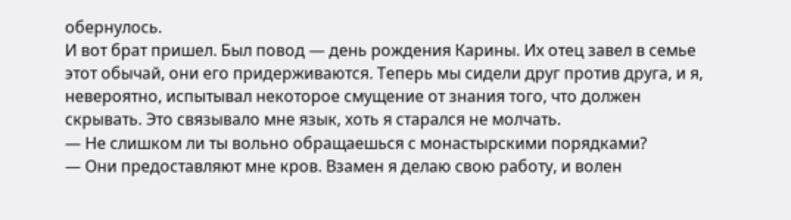обернулось.
И вот брат пришел. Был повод — день рождения Карины. Их отец завел в семье этот обычай, они его придерживаются. Теперь мы сидели друг против друга, и я, невероятно, испытывал некоторое смущение от знания того, что должен скрывать. Это связывало мне язык, хоть я старался не молчать.
— Не слишком ли ты вольно обращаешься с монастырскими порядками?
— Они предоставляют мне кров. Взамен я делаю свою работу, и волен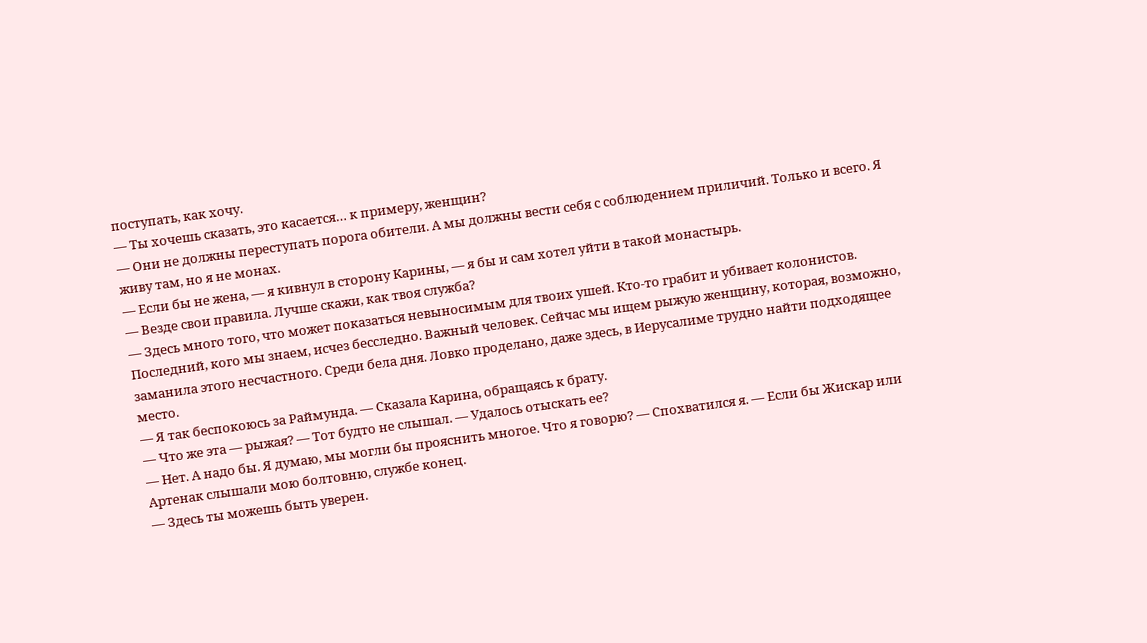поступать, как хочу.
— Ты хочешь сказать, это касается… к примеру, женщин?
— Они не должны переступать порога обители. А мы должны вести себя с соблюдением приличий. Только и всего. Я живу там, но я не монах.
— Если бы не жена, — я кивнул в сторону Карины, — я бы и сам хотел уйти в такой монастырь.
— Везде свои правила. Лучше скажи, как твоя служба?
— Здесь много того, что может показаться невыносимым для твоих ушей. Кто-то грабит и убивает колонистов. Последний, кого мы знаем, исчез бесследно. Важный человек. Сейчас мы ищем рыжую женщину, которая, возможно, заманила этого несчастного. Среди бела дня. Ловко проделано, даже здесь, в Иерусалиме трудно найти подходящее место.
— Я так беспокоюсь за Раймунда. — Сказала Карина, обращаясь к брату.
— Что же эта — рыжая? — Тот будто не слышал. — Удалось отыскать ее?
— Нет. А надо бы. Я думаю, мы могли бы прояснить многое. Что я говорю? — Спохватился я. — Если бы Жискар или Артенак слышали мою болтовню, службе конец.
— Здесь ты можешь быть уверен.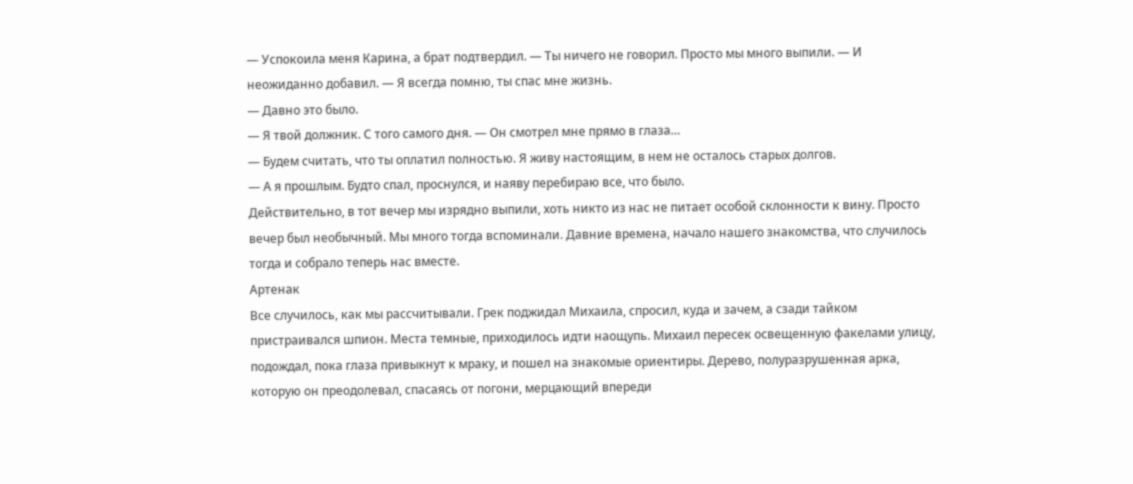— Успокоила меня Карина, а брат подтвердил. — Ты ничего не говорил. Просто мы много выпили. — И неожиданно добавил. — Я всегда помню, ты спас мне жизнь.
— Давно это было.
— Я твой должник. С того самого дня. — Он смотрел мне прямо в глаза…
— Будем считать, что ты оплатил полностью. Я живу настоящим, в нем не осталось старых долгов.
— А я прошлым. Будто спал, проснулся, и наяву перебираю все, что было.
Действительно, в тот вечер мы изрядно выпили, хоть никто из нас не питает особой склонности к вину. Просто вечер был необычный. Мы много тогда вспоминали. Давние времена, начало нашего знакомства, что случилось тогда и собрало теперь нас вместе.
Артенак
Все случилось, как мы рассчитывали. Грек поджидал Михаила, спросил, куда и зачем, а сзади тайком пристраивался шпион. Места темные, приходилось идти наощупь. Михаил пересек освещенную факелами улицу, подождал, пока глаза привыкнут к мраку, и пошел на знакомые ориентиры. Дерево, полуразрушенная арка, которую он преодолевал, спасаясь от погони, мерцающий впереди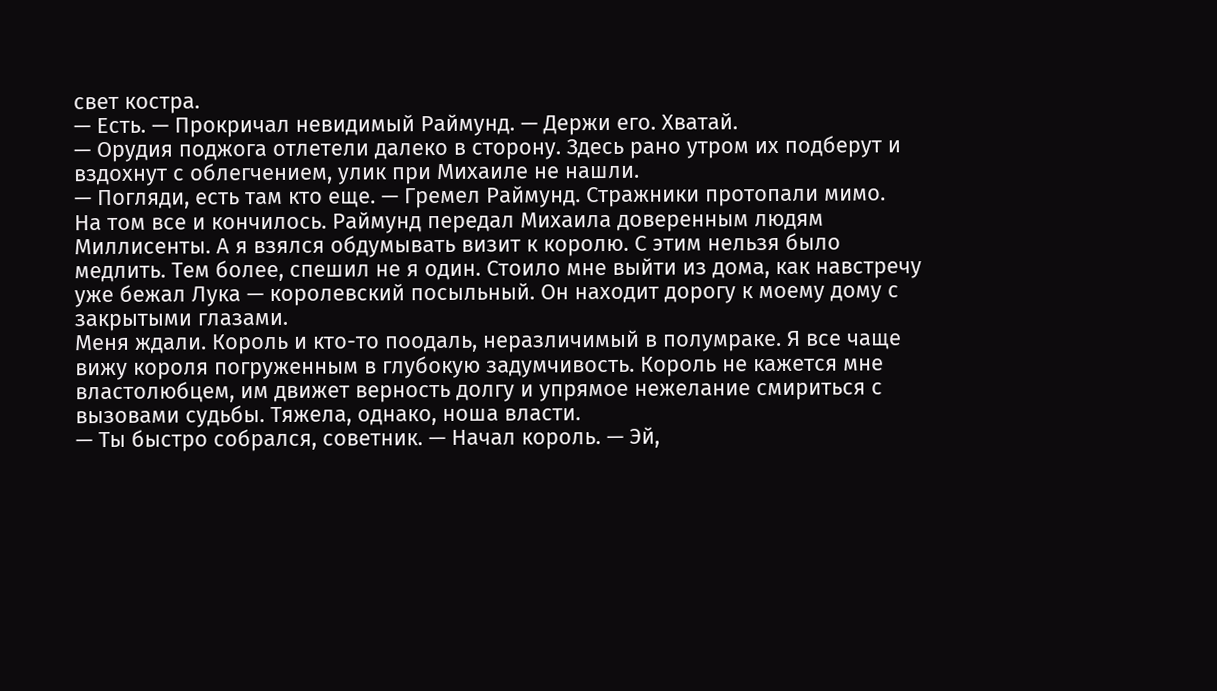свет костра.
— Есть. — Прокричал невидимый Раймунд. — Держи его. Хватай.
— Орудия поджога отлетели далеко в сторону. Здесь рано утром их подберут и вздохнут с облегчением, улик при Михаиле не нашли.
— Погляди, есть там кто еще. — Гремел Раймунд. Стражники протопали мимо.
На том все и кончилось. Раймунд передал Михаила доверенным людям Миллисенты. А я взялся обдумывать визит к королю. С этим нельзя было медлить. Тем более, спешил не я один. Стоило мне выйти из дома, как навстречу уже бежал Лука — королевский посыльный. Он находит дорогу к моему дому с закрытыми глазами.
Меня ждали. Король и кто-то поодаль, неразличимый в полумраке. Я все чаще вижу короля погруженным в глубокую задумчивость. Король не кажется мне властолюбцем, им движет верность долгу и упрямое нежелание смириться с вызовами судьбы. Тяжела, однако, ноша власти.
— Ты быстро собрался, советник. — Начал король. — Эй,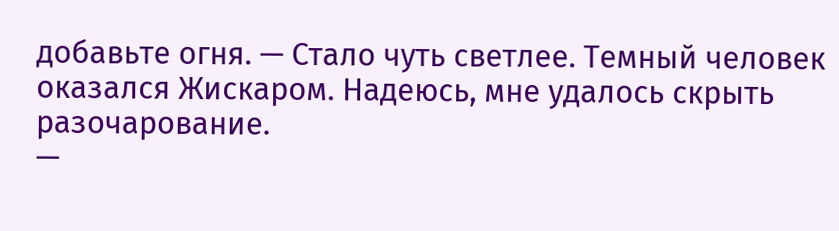добавьте огня. — Стало чуть светлее. Темный человек оказался Жискаром. Надеюсь, мне удалось скрыть разочарование.
—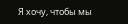Я хочу, чтобы мы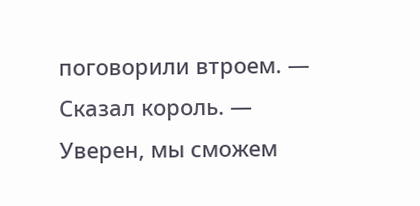поговорили втроем. — Сказал король. — Уверен, мы сможем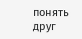понять друг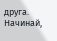друга. Начинай,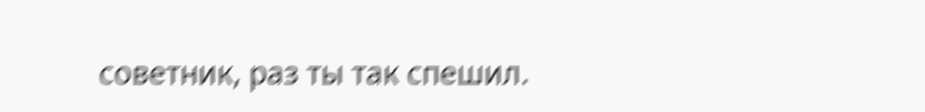советник, раз ты так спешил.